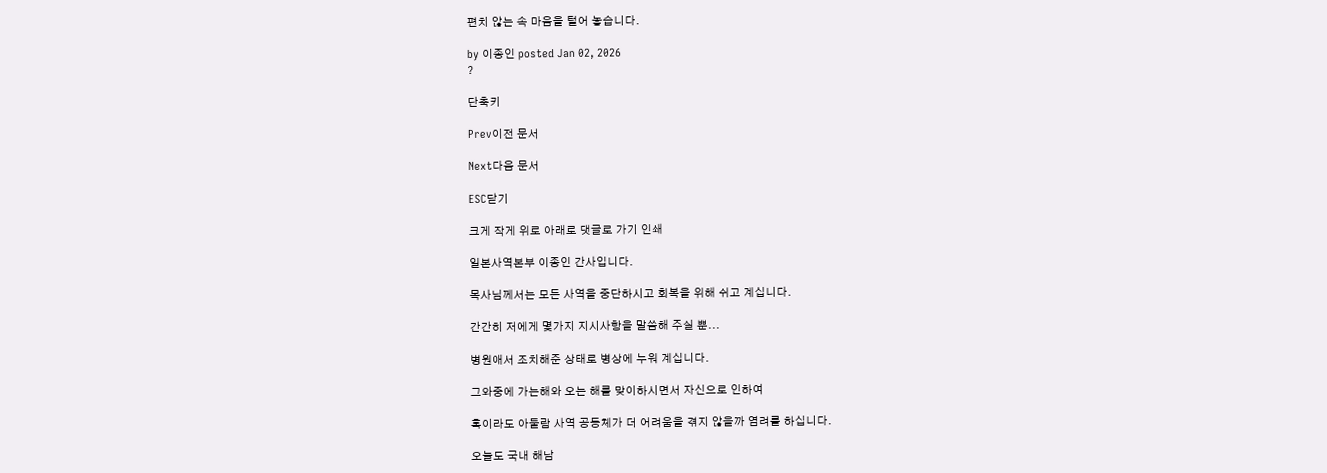편치 않는 속 마음을 털어 놓습니다.

by 이종인 posted Jan 02, 2026
?

단축키

Prev이전 문서

Next다음 문서

ESC닫기

크게 작게 위로 아래로 댓글로 가기 인쇄

일본사역본부 이종인 간사입니다.

목사님께서는 모든 사역을 중단하시고 회복을 위해 쉬고 계십니다.

간간히 저에게 몇가지 지시사항을 말씀해 주실 뿐...

병원애서 조치해준 상태로 병상에 누워 계십니다.

그와중에 가는해와 오는 해를 맞이하시면서 자신으로 인하여

혹이라도 아둘람 사역 공동체가 더 어려움을 겪지 않을까 염려를 하십니다.

오늘도 국내 해남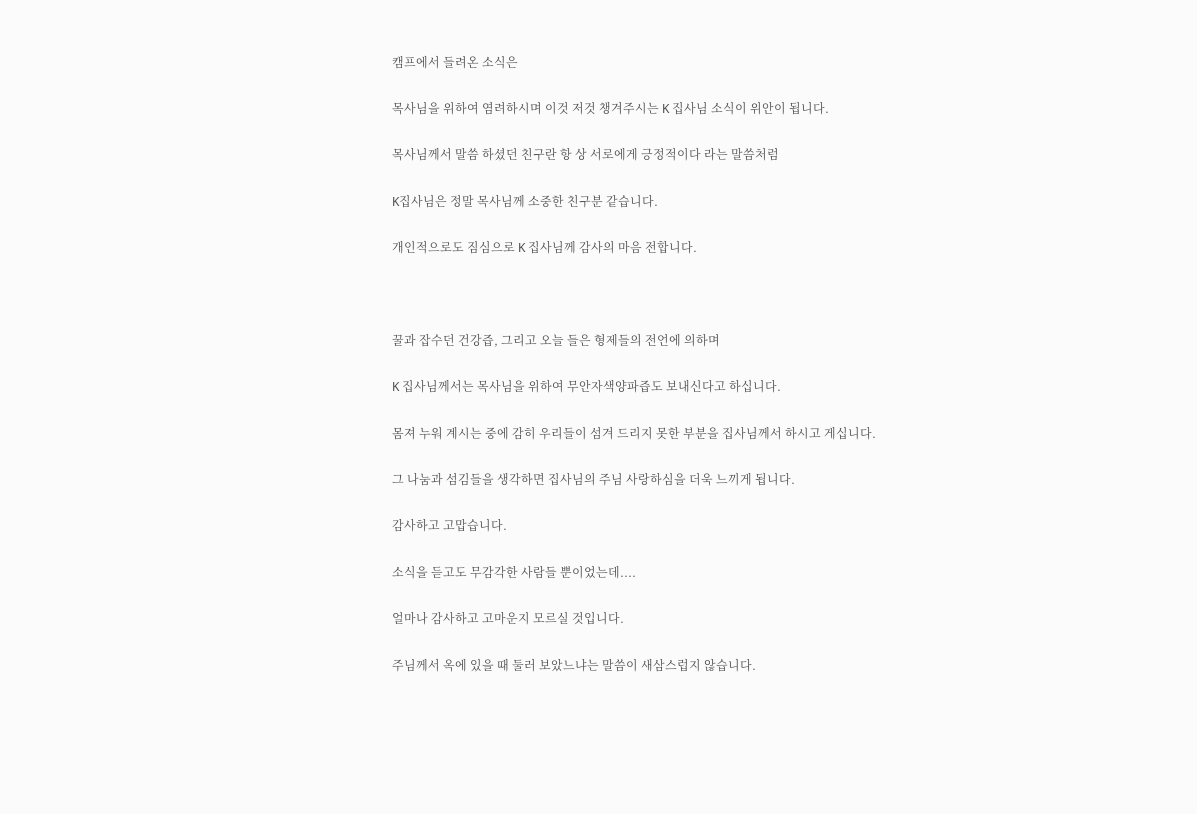캠프에서 들려온 소식은

목사님을 위하여 염려하시며 이것 저것 챙겨주시는 K 집사님 소식이 위안이 됩니다.

목사님께서 말씀 하셨던 친구란 항 상 서로에게 긍정적이다 라는 말씀처럼

K집사님은 정말 목사님께 소중한 친구분 같습니다.

개인적으로도 짐심으로 K 집사님께 감사의 마음 전합니다.



꿀과 잡수던 건강즙, 그리고 오늘 들은 형제들의 전언에 의하며

K 집사님께서는 목사님을 위하여 무안자색양파즙도 보내신다고 하십니다.

몸져 누워 계시는 중에 감히 우리들이 섬겨 드리지 못한 부분을 집사님께서 하시고 게십니다.

그 나눔과 섬김들을 생각하면 집사님의 주님 사랑하심을 더욱 느끼게 됩니다.

감사하고 고맙습니다.

소식을 듣고도 무감각한 사람들 뿐이었는데....

얼마나 감사하고 고마운지 모르실 것입니다.

주님께서 옥에 있을 때 둘러 보았느냐는 말씀이 새삼스럽지 않습니다.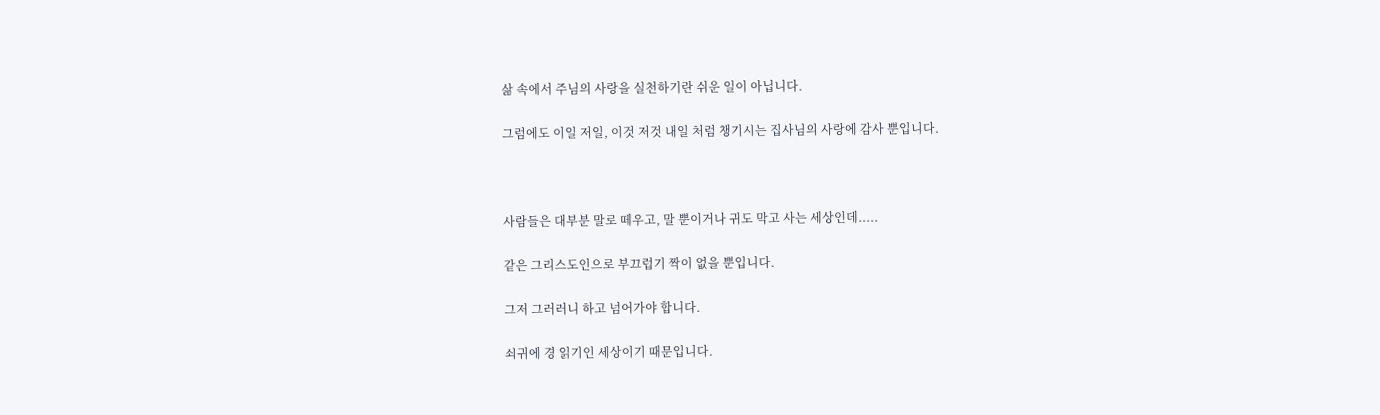삶 속에서 주님의 사랑을 실천하기란 쉬운 일이 아닙니다.

그럼에도 이일 저일, 이것 저것 내일 처럼 챙기시는 집사님의 사랑에 감사 뿐입니다.



사람들은 대부분 말로 떼우고, 말 뿐이거나 귀도 막고 사는 세상인데.....

같은 그리스도인으로 부끄럽기 짝이 없을 뿐입니다.

그저 그러러니 하고 넘어가야 합니다.

쇠귀에 경 읽기인 세상이기 때문입니다.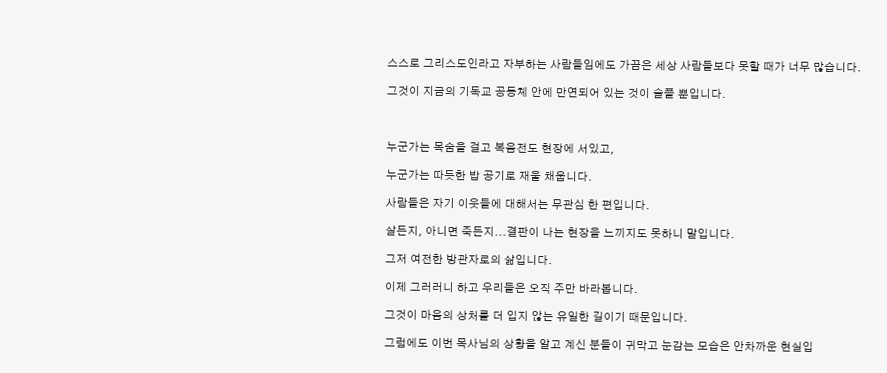스스로 그리스도인라고 자부하는 사람들임에도 가끔은 세상 사람들보다 못할 때가 너무 많습니다.

그것이 지금의 기독교 공동체 안에 만연되어 있는 것이 슬플 뿐입니다.



누군가는 목숨을 걸고 복음전도 현장에 서있고,

누군가는 따듯한 밥 공기로 재울 채웁니다.

사람들은 자기 이웃들에 대해서는 무관심 한 편입니다.

살든지, 아니면 죽든지...결판이 나는 현장을 느끼지도 못하니 말입니다.

그저 여전한 방관자로의 삶입니다.

이제 그러러니 하고 우리들은 오직 주만 바라봅니다.

그것이 마음의 상처를 더 입지 않는 유일한 길이기 때문입니다.

그럼에도 이번 목사님의 상황을 알고 계신 분들이 귀막고 눈감는 모습은 안차까운 현실입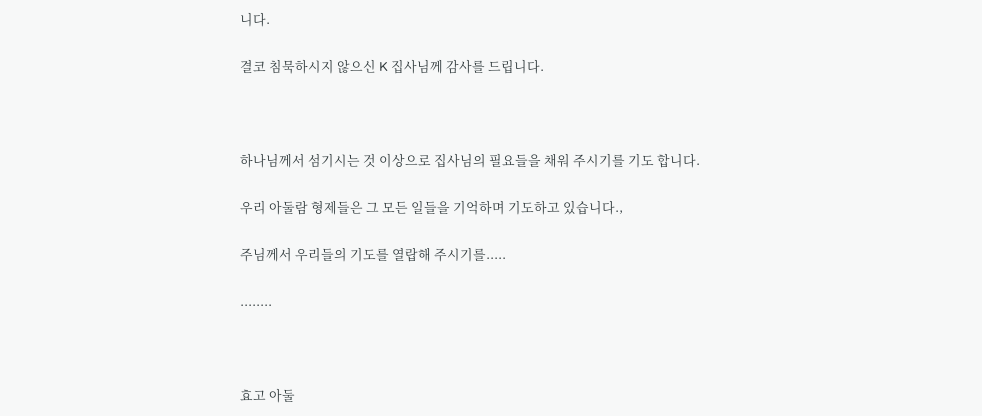니다.

결코 침묵하시지 않으신 K 집사님께 감사를 드립니다.



하나님께서 섬기시는 것 이상으로 집사님의 필요들을 채워 주시기를 기도 합니다.

우리 아둘람 형제들은 그 모든 일들을 기억하며 기도하고 있습니다.,

주님께서 우리들의 기도를 열랍해 주시기를.....

........



효고 아둘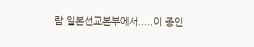람 일본선교본부에서.....이 종인